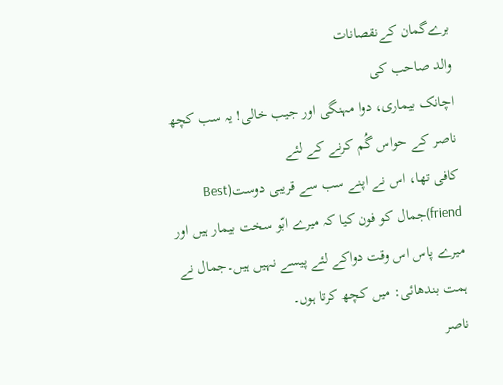برےگمان کےنقصانات
والد صاحب کی
اچانک بیماری، دوا مہنگی اور جیب خالی! یہ سب کچھ ناصر کے حواس گُم کرنے کے لئے
کافی تھا، اس نے اپنے سب سے قریبی دوست(Best friend)جمال کو فون کیا کہ میرے ابّو سخت بیمار ہیں اور
میرے پاس اس وقت دواکے لئے پیسے نہیں ہیں۔جمال نے ہمت بندھائی: میں کچھ کرتا ہوں۔
ناصر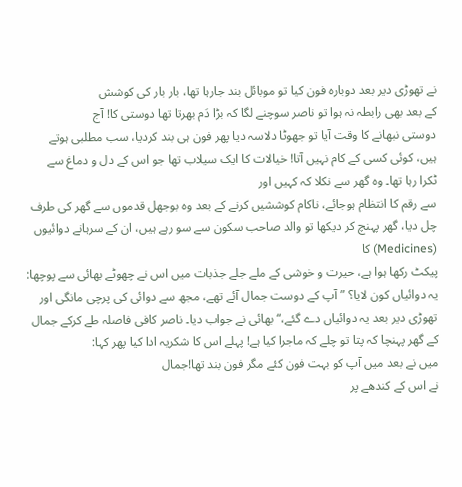نے تھوڑی دیر بعد دوبارہ فون کیا تو موبائل بند جارہا تھا، بار بار کی کوشش
کے بعد بھی رابطہ نہ ہوا تو ناصر سوچنے لگا کہ بڑا دَم بھرتا تھا دوستی کا! آج
دوستی نبھانے کا وقت آیا تو جھوٹا دلاسہ دیا پھر فون ہی بند کردیا، سب مطلبی ہوتے
ہیں، کوئی کسی کے کام نہیں آتا! خیالات کا ایک سیلاب تھا جو اس کے دل و دماغ سے
ٹکرا رہا تھا۔ وہ گھر سے نکلا کہ کہیں اور
سے رقم کا انتظام ہوجائے، ناکام کوششیں کرنے کے بعد وہ بوجھل قدموں سے گھر کی طرف
چل دیا، گھر پہنچ کر دیکھا تو والد صاحب سکون سے سو رہے ہیں، ان کے سرہانے دوائیوں (Medicines) کا
پیکٹ رکھا ہوا ہے، حیرت و خوشی کے ملے جلے جذبات میں اس نے چھوٹے بھائی سے پوچھا:
یہ دوائیاں کون لایا؟ ”آپ کے دوست جمال آئے تھے، مجھ سے دوائی کی پرچی مانگی اور
تھوڑی دیر بعد یہ دوائیاں دے گئے،“ بھائی نے جواب دیا۔ ناصر کافی فاصلہ طے کرکے جمال
کے گھر پہنچا کہ پتا تو چلے کہ ماجرا کیا ہے! پہلے اس کا شکریہ ادا کیا پھر کہا:
میں نے بعد میں آپ کو بہت فون کئے مگر فون بند تھا!جمال
نے اس کے کندھے پر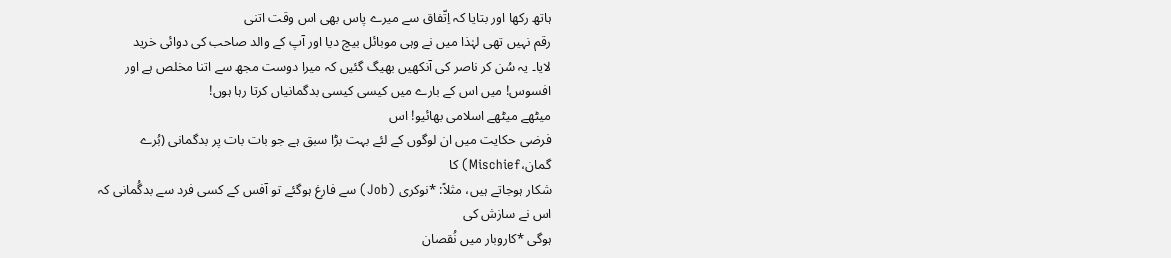ہاتھ رکھا اور بتایا کہ اِتّفاق سے میرے پاس بھی اس وقت اتنی
رقم نہیں تھی لہٰذا میں نے وہی موبائل بیچ دیا اور آپ کے والد صاحب کی دوائی خرید
لایا۔ یہ سُن کر ناصر کی آنکھیں بھیگ گئیں کہ میرا دوست مجھ سے اتنا مخلص ہے اور
افسوس! میں اس کے بارے میں کیسی کیسی بدگمانیاں کرتا رہا ہوں!
میٹھے میٹھے اسلامی بھائیو! اس
فرضی حکایت میں ان لوگوں کے لئے بہت بڑا سبق ہے جو بات بات پر بدگمانی (بُرے گمان،Mischief) کا
شکار ہوجاتے ہیں، مثلاً: *نوکری (Job) سے فارغ ہوگئے تو آفس کے کسی فرد سے بدگُمانی کہ اس نے سازش کی
ہوگی *کاروبار میں نُقصان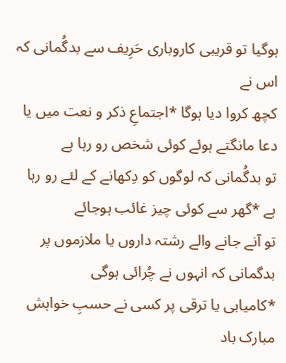ہوگیا تو قریبی کاروباری حَرِیف سے بدگُمانی کہ اس نے
کچھ کروا دیا ہوگا *اجتماعِ ذکر و نعت میں یا دعا مانگتے ہوئے کوئی شخص رو رہا ہے
تو بدگُمانی کہ لوگوں کو دِکھانے کے لئے رو رہا ہے *گھر سے کوئی چیز غائب ہوجائے
تو آنے جانے والے رشتہ داروں یا ملازموں پر بدگمانی کہ انہوں نے چُرائی ہوگی
*کامیابی یا ترقی پر کسی نے حسبِ خواہش مبارک باد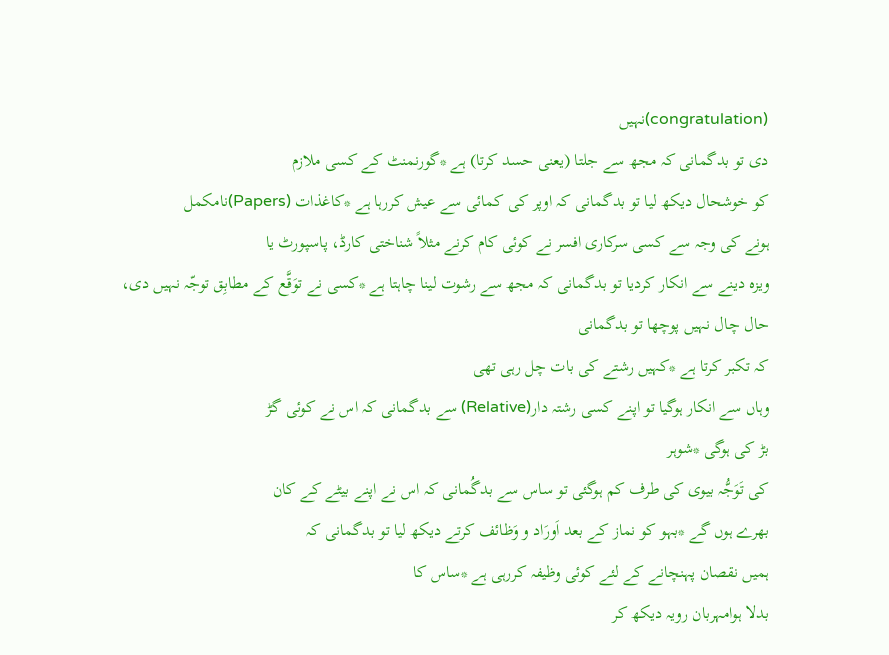(congratulation)نہیں
دی تو بدگمانی کہ مجھ سے جلتا (یعنی حسد کرتا) ہے *گورنمنٹ کے کسی ملازم
کو خوشحال دیکھ لیا تو بدگمانی کہ اوپر کی کمائی سے عیش کررہا ہے *کاغذات (Papers)نامکمل
ہونے کی وجہ سے کسی سرکاری افسر نے کوئی کام کرنے مثلاً شناختی کارڈ، پاسپورٹ یا
ویزہ دینے سے انکار کردیا تو بدگمانی کہ مجھ سے رشوت لینا چاہتا ہے *کسی نے توَقَّع کے مطابِق توجّہ نہیں دی، حال چال نہیں پوچھا تو بدگمانی
کہ تکبر کرتا ہے *کہیں رشتے کی بات چل رہی تھی
وہاں سے انکار ہوگیا تو اپنے کسی رشتہ دار(Relative) سے بدگمانی کہ اس نے کوئی گڑ
بڑ کی ہوگی *شوہر
کی تَوَجُّہ بیوی کی طرف کم ہوگئی تو ساس سے بدگُمانی کہ اس نے اپنے بیٹے کے کان
بھرے ہوں گے *بہو کو نماز کے بعد اَورَاد و وَظائف کرتے دیکھ لیا تو بدگمانی کہ
ہمیں نقصان پہنچانے کے لئے کوئی وظیفہ کررہی ہے *ساس کا
بدلا ہوامہربان رویہ دیکھ کر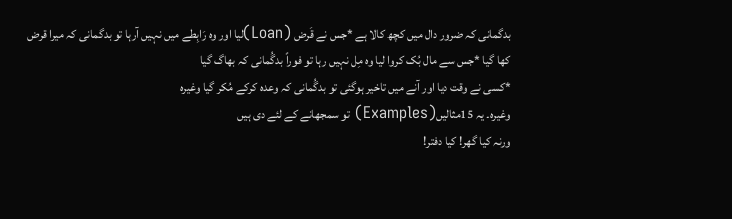بدگمانی کہ ضرور دال میں کچھ کالا ہے *جس نے قَرض (Loan)لیا اور وہ رَابِطے میں نہیں آرہا تو بدگمانی کہ میرا قرض
کھا گیا *جس سے مال بُک کروا لیا وہ مِل نہیں رہا تو فوراً بدگُمانی کہ بھاگ گیا
*کسی نے وقت دیا اور آنے میں تاخیر ہوگئی تو بدگُمانی کہ وعدہ کرکے مُکر گیا وغیرہ
وغیرہ۔ یہ 15مثالیں(Examples) تو سمجھانے کے لئے دی ہیں
ورنہ کیا گھر! کیا دفتر!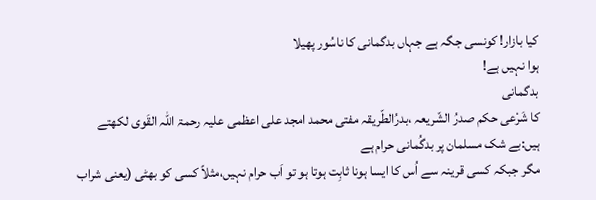کیا بازار! کونسی جگہ ہے جہاں بدگمانی کا ناسُور پھیلا
ہوا نہیں ہے!
بدگمانی
کا شَرْعی حکم صدرُ الشّریعہ ،بدرُالطّریقہ مفتی محمد امجد علی اعظمی علیہ رحمۃ اللہ القَوی لکھتے ہیں:بے شک مسلمان پر بدگُمانی حرام ہے
مگر جبکہ کسی قرینہ سے اُس کا ایسا ہونا ثابِت ہوتا ہو تو اَب حرام نہیں،مثلاً کسی کو بھٹی (یعنی شراب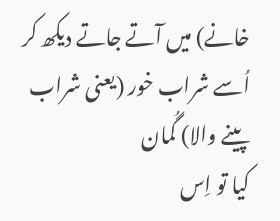خانے) میں آتے جاتے دیکھ کر اُسے شراب خور (یعنی شراب پینے والا) گُمان
کیا تو اِس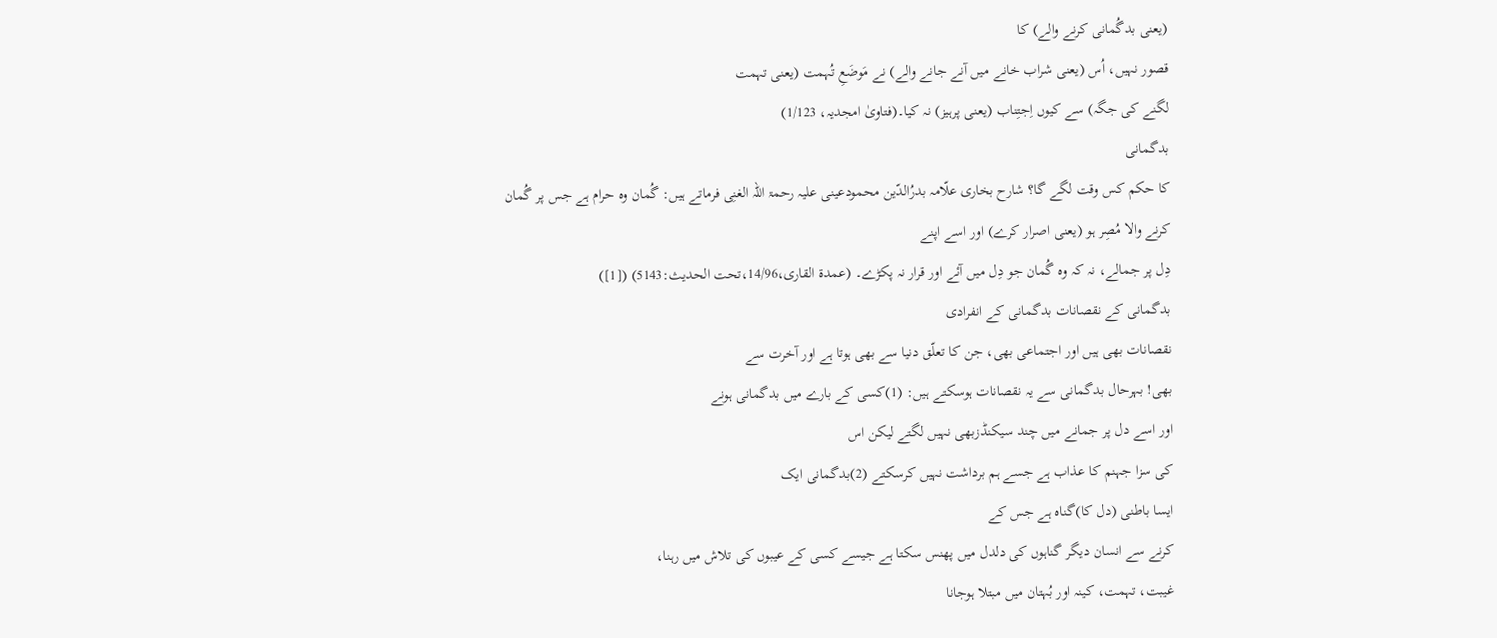(یعنی بدگُمانی کرنے والے) کا
قصور نہیں، اُس (یعنی شراب خانے میں آنے جانے والے) نے مَوضَعِ تُہمت (یعنی تہمت
لگنے کی جگہ) سے کیوں اِجتِناب (یعنی پرہیز) نہ کیا۔(فتاویٰ امجدیہ، 1/123)
بدگمانی
کا حکم کس وقت لگے گا؟ شارح بخاری علّامہ بدرُالدّین محمودعینی علیہ رحمۃ اللہ الغنِی فرماتے ہیں: گُمان وہ حرام ہے جس پر گُمان
کرنے والا مُصِر ہو (یعنی اصرار کرے) اور اسے اپنے
دِل پر جمالے، نہ کہ وہ گُمان جو دِل میں آئے اور قرار نہ پکڑے۔ (عمدۃ القاری،14/96،تحت الحدیث:5143) ([1])
بدگمانی کے نقصانات بدگمانی کے انفرادی
نقصانات بھی ہیں اور اجتماعی بھی، جن کا تعلّق دنیا سے بھی ہوتا ہے اور آخرت سے
بھی! بہرحال بدگمانی سے یہ نقصانات ہوسکتے ہیں: (1)کسی کے بارے میں بدگمانی ہونے
اور اسے دل پر جمانے میں چند سیکنڈزبھی نہیں لگتے لیکن اس
کی سزا جہنم کا عذاب ہے جسے ہم برداشت نہیں کرسکتے (2)بدگمانی ایک
ایسا باطنی (دل کا)گناہ ہے جس کے
کرنے سے انسان دیگر گناہوں کی دلدل میں پھنس سکتا ہے جیسے کسی کے عیبوں کی تلاش میں رہنا،
غیبت، تہمت، کینہ اور بُہتان میں مبتلا ہوجانا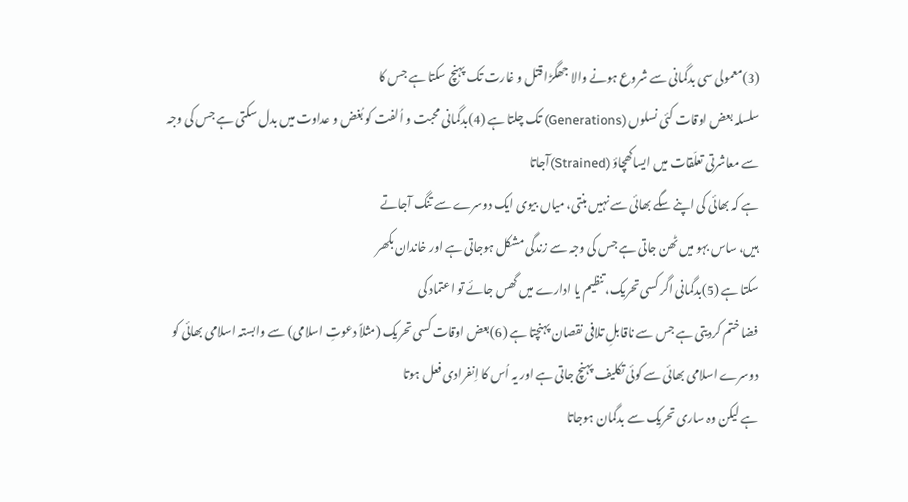(3)معمولی سی بدگمانی سے شروع ہونے والا جھگڑا قتل و غارت تک پہنچ سکتا ہے جس کا
سلسلہ بعض اوقات کئی نسلوں (Generations) تک چلتا ہے (4)بدگمانی محبت و اُلفت کو بُغض و عداوت میں بدل سکتی ہے جس کی وجہ
سے معاشرتی تعلّقات میں ایساکھچاؤ (Strained)آجاتا
ہے کہ بھائی کی اپنے سگے بھائی سے نہیں بنتی، میاں بیوی ایک دوسرے سے تنگ آجاتے
ہیں، ساس بہو میں ٹھن جاتی ہے جس کی وجہ سے زندگی مشکل ہوجاتی ہے اور خاندان بکھر
سکتا ہے (5)بدگمانی اگر کسی تحریک، تنظیم یا ادارے میں گھس جائے تو اعتماد کی
فضا ختم کردیتی ہے جس سے ناقابلِ تلافی نقصان پہنچتا ہے (6)بعض اوقات کسی تحریک (مثلاً دعوتِ اسلامی) سے وابستہ اسلامی بھائی کو
دوسرے اسلامی بھائی سے کوئی تکلیف پہنچ جاتی ہے اور یہ اُس کا اِنفرادی فعل ہوتا
ہے لیکن وہ ساری تحریک سے بدگمان ہوجاتا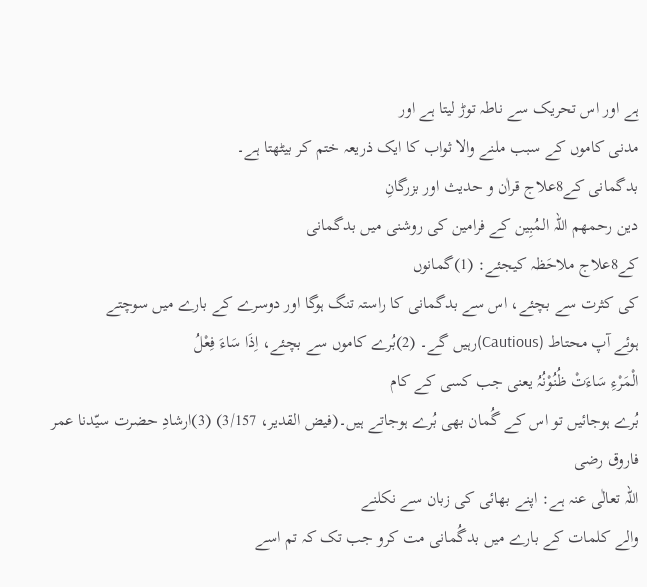ہے اور اس تحریک سے ناطہ توڑ لیتا ہے اور
مدنی کاموں کے سبب ملنے والا ثواب کا ایک ذریعہ ختم کر بیٹھتا ہے۔
بدگمانی کے8علاج قراٰن و حدیث اور بزرگانِ
دین رحمھم اللہ المُبِین کے فرامین کی روشنی میں بدگمانی
کے8علاج ملاحَظہ کیجئے: (1)گمانوں
کی کثرت سے بچئے، اس سے بدگمانی کا راستہ تنگ ہوگا اور دوسرے کے بارے میں سوچتے
ہوئے آپ محتاط (Cautious)رہیں گے۔ (2)بُرے کاموں سے بچئے، اِذَا سَاءَ فِعْلُ
الْمَرْءِ سَاءَتْ ظُنُوْنُہُ یعنی جب کسی کے کام
بُرے ہوجائیں تو اس کے گُمان بھی بُرے ہوجاتے ہیں۔(فیض القدیر، 3/157) (3)ارشادِ حضرت سیّدنا عمر فاروق رضی
اللہ تعالٰی عنہ ہے: اپنے بھائی کی زبان سے نکلنے
والے کلمات کے بارے میں بدگُمانی مت کرو جب تک کہ تم اسے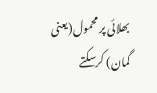بھلائی پر محمول(یعنی گمان) کرسکتے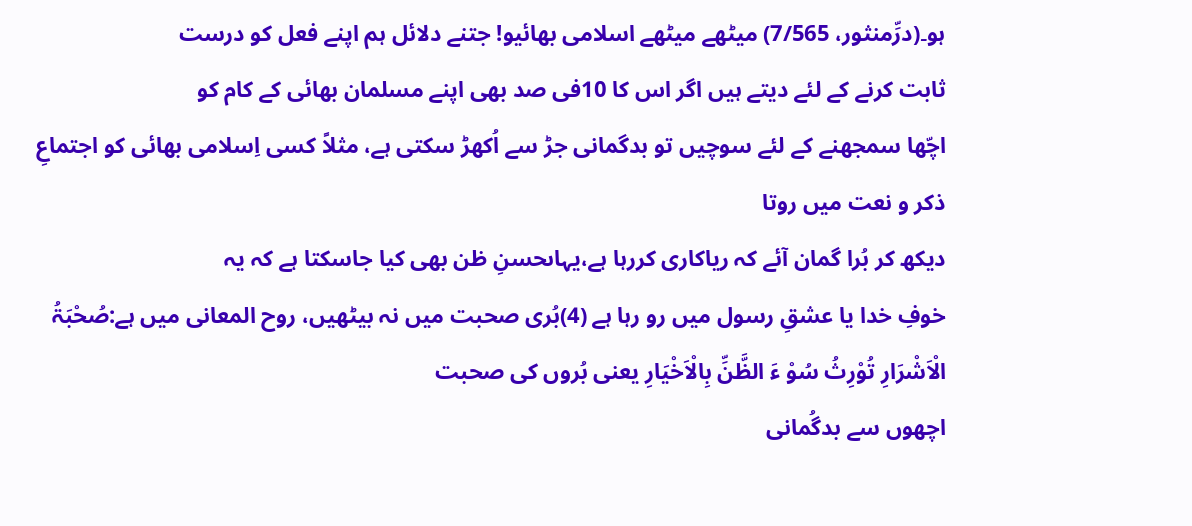ہو۔(درِّمنثور، 7/565) میٹھے میٹھے اسلامی بھائیو! جتنے دلائل ہم اپنے فعل کو درست
ثابت کرنے کے لئے دیتے ہیں اگر اس کا 10فی صد بھی اپنے مسلمان بھائی کے کام کو
اچّھا سمجھنے کے لئے سوچیں تو بدگمانی جڑ سے اُکھڑ سکتی ہے، مثلاً کسی اِسلامی بھائی کو اجتماعِ ذکر و نعت میں روتا
دیکھ کر بُرا گمان آئے کہ ریاکاری کررہا ہے،یہاںحسنِ ظن بھی کیا جاسکتا ہے کہ یہ
خوفِ خدا یا عشقِ رسول میں رو رہا ہے (4)بُری صحبت میں نہ بیٹھیں، روح المعانی میں ہے:صُحْبَۃُ
الْاَشْرَارِ تُوْرِثُ سُوْ ءَ الظَّنِّ بِالْاَخْیَارِ یعنی بُروں کی صحبت
اچھوں سے بدگُمانی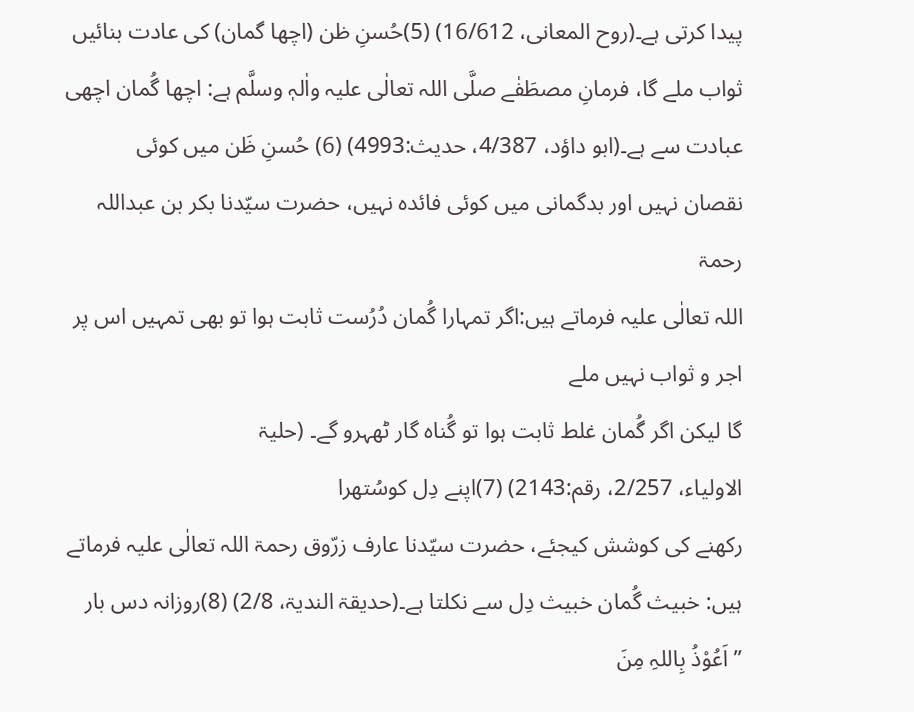پیدا کرتی ہے۔(روح المعانی، 16/612) (5)حُسنِ ظن (اچھا گمان) کی عادت بنائیں ثواب ملے گا، فرمانِ مصطَفٰے صلَّی اللہ تعالٰی علیہ واٰلہٖ وسلَّم ہے: اچھا گُمان اچھی عبادت سے ہے۔(ابو داؤد، 4/387، حدیث:4993) (6) حُسنِ ظَن میں کوئی
نقصان نہیں اور بدگمانی میں کوئی فائدہ نہیں، حضرت سیّدنا بکر بن عبداللہ رحمۃ
اللہ تعالٰی علیہ فرماتے ہیں:اگر تمہارا گُمان دُرُست ثابت ہوا تو بھی تمہیں اس پر اجر و ثواب نہیں ملے
گا لیکن اگر گُمان غلط ثابت ہوا تو گُناہ گار ٹھہرو گے۔ (حلیۃ
الاولیاء، 2/257، رقم:2143) (7)اپنے دِل کوسُتھرا
رکھنے کی کوشش کیجئے، حضرت سیّدنا عارف زرّوق رحمۃ اللہ تعالٰی علیہ فرماتے ہیں: خبیث گُمان خبیث دِل سے نکلتا ہے۔(حدیقۃ الندیۃ، 2/8) (8)روزانہ دس بار ”اَعُوْذُ بِاللہِ مِنَ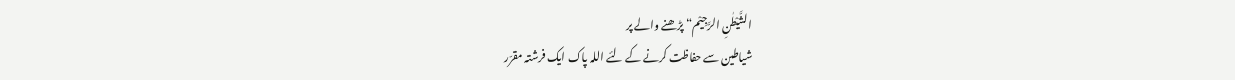الشَّیْطٰنِ الرَّجِیْم“ پڑھنے والے پر
شياطين سے حفاظت کرنے کے لئے اللہ پاک ایک فرشتہ مقرّر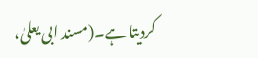کردیتا ہے۔(مسند ابی یعلیٰ،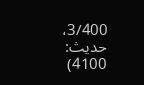3/400، حدیث: 4100)